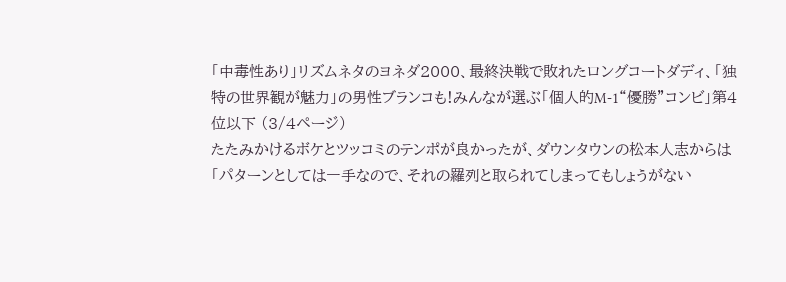「中毒性あり」リズムネタのヨネダ2000、最終決戦で敗れたロングコートダディ、「独特の世界観が魅力」の男性ブランコも!みんなが選ぶ「個人的M-1“優勝”コンビ」第4位以下 (3/4ページ)
たたみかけるボケとツッコミのテンポが良かったが、ダウンタウンの松本人志からは「パターンとしては一手なので、それの羅列と取られてしまってもしょうがない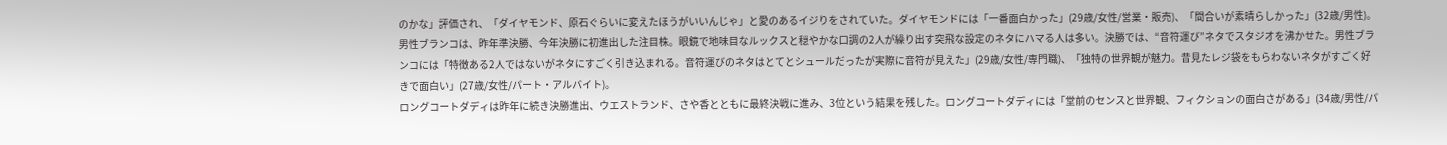のかな」評価され、「ダイヤモンド、原石ぐらいに変えたほうがいいんじゃ」と愛のあるイジりをされていた。ダイヤモンドには「一番面白かった」(29歳/女性/営業・販売)、「間合いが素晴らしかった」(32歳/男性)。
男性ブランコは、昨年準決勝、今年決勝に初進出した注目株。眼鏡で地味目なルックスと穏やかな口調の2人が繰り出す突飛な設定のネタにハマる人は多い。決勝では、“音符運び”ネタでスタジオを沸かせた。男性ブランコには「特徴ある2人ではないがネタにすごく引き込まれる。音符運びのネタはとてとシュールだったが実際に音符が見えた」(29歳/女性/専門職)、「独特の世界観が魅力。昔見たレジ袋をもらわないネタがすごく好きで面白い」(27歳/女性/パート・アルバイト)。
ロングコートダディは昨年に続き決勝進出、ウエストランド、さや香とともに最終決戦に進み、3位という結果を残した。ロングコートダディには「堂前のセンスと世界観、フィクションの面白さがある」(34歳/男性/パ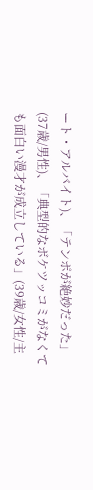ート・アルバイト)、「テンポが絶妙だった」(37歳/男性)、「典型的なボケツッコミがなくても面白い漫才が成立している」(39歳/女性/主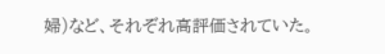婦)など、それぞれ高評価されていた。